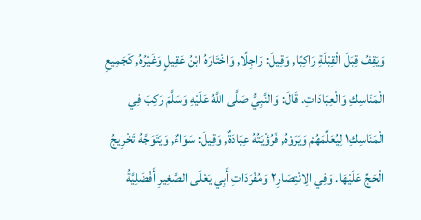وَيَقِفُ قِبَلَ الْقِبْلَةِ رَاكِبًا, وَقِيلَ: رَاجِلًا, وَاخْتَارَهُ ابْنُ عَقِيلٍ وَغَيْرُهُ, كَجَمِيعِ الْمَنَاسِكِ وَالْعِبَادَاتِ. قَالَ: وَالنَّبِيُّ صَلَّى اللَّهُ عَلَيْهِ وَسَلَّمَ رَكِبَ فِي الْمَنَاسِكِ١ لِيُعَلِّمَهُمْ وَيَرَوْهُ, فَرُؤْيَتُهُ عِبَادَةٌ, وَقِيلَ: سَوَاءٌ, وَيَتَوَجَّهُ تَخْرِيجُ الْحَجِّ عَلَيْهَا. وَفِي الِانْتِصَارِ٢ وَمُفْرَدَاتِ أَبِي يَعْلَى الصَّغِيرِ أَفْضَلِيَّةُ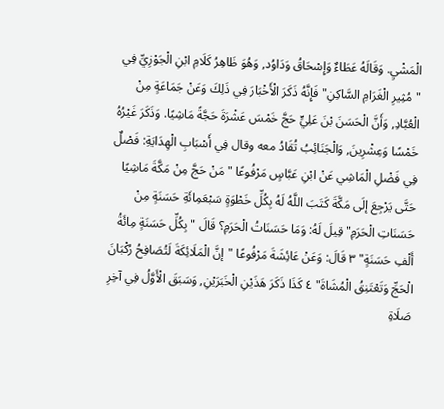الْمَشْيِ. وَقَالَهُ عَطَاءٌ وَإِسْحَاقُ وَدَاوُد, وَهُوَ ظَاهِرُ كَلَامِ ابْنِ الْجَوْزِيِّ فِي "مُثِيرِ الْغَرَامِ السَّاكِنِ" فَإِنَّهُ ذَكَرَ الْأَخْبَارَ فِي ذَلِكَ وَعَنْ جَمَاعَةٍ مِنْ الْعُبَّادِ, وَأَنَّ الْحَسَنَ بْنَ عَلِيٍّ حَجَّ خَمْسَ عَشْرَةَ حَجَّةً مَاشِيًا. وَذَكَرَ غَيْرُهُ خَمْسًا وَعِشْرِينَ, وَالْجَنَائِبُ تُقَادُ معه وقال فِي أَسْبَابِ الْهِدَايَةِ: فَصْلٌ فِي فَضْلِ الْمَاشِي عَنْ ابْنِ عَبَّاسٍ مَرْفُوعًا "مَنْ حَجَّ مِنْ مَكَّةَ مَاشِيًا حَتَّى يَرْجِعَ إلَى مَكَّةَ كَتَبَ اللَّهُ لَهُ بِكُلِّ خَطْوَةٍ سَبْعَمِائَةِ حَسَنَةٍ مِنْ حَسَنَاتِ الْحَرَمِ" قِيلَ لَهُ: وَمَا حَسَنَاتُ الْحَرَمِ؟ قَالَ "بِكُلِّ حَسَنَةٍ مِائَةُ أَلْفِ حَسَنَةٍ" ٣ قَالَ: وَعَنْ عَائِشَةَ مَرْفُوعًا "إنَّ الْمَلَائِكَةَ لَتُصَافِحُ رُكْبَانَ الْحَجِّ وَتَعْتَنِقُ الْمُشَاةَ" ٤ كَذَا ذَكَرَ هَذَيْنِ الْخَبَرَيْنِ, وَسَبَقَ الْأَوَّلُ فِي آخِرِ صَلَاةِ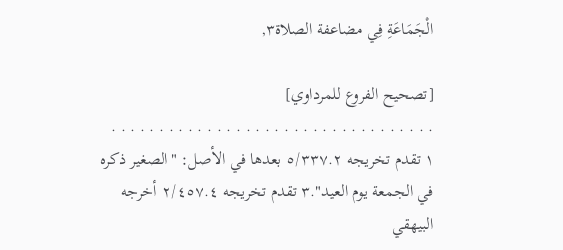الْجَمَاعَةِ فِي مضاعفة الصلاة٣,

[تصحيح الفروع للمرداوي]
. . . . . . . . . . . . . . . . . . . . . . . . . . . . . . . . . .
١ تقدم تخريجه ٥/٣٣٧.٢ بعدها في الأصل: "الصغير ذكره في الجمعة يوم العيد".٣ تقدم تخريجه ٢/٤٥٧.٤ أخرجه البيهقي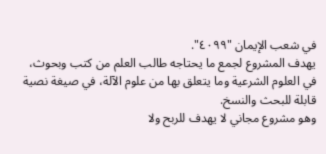في شعب الإيمان "٤٠٩٩".
يهدف المشروع لجمع ما يحتاجه طالب العلم من كتب وبحوث، في العلوم الشرعية وما يتعلق بها من علوم الآلة، في صيغة نصية قابلة للبحث والنسخ.
وهو مشروع مجاني لا يهدف للربح ولا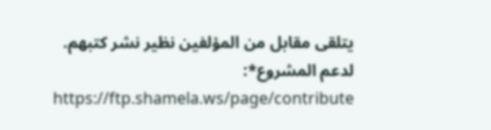يتلقى مقابل من المؤلفين نظير نشر كتبهم.
لدعم المشروع*: https://ftp.shamela.ws/page/contribute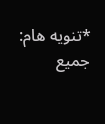*تنويه هام: جميع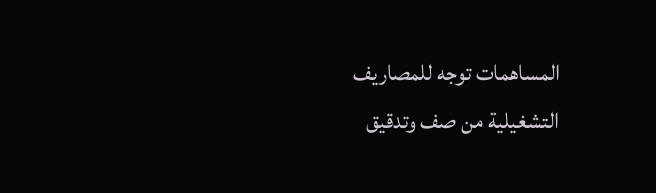المساهمات توجه للمصاريف التشغيلية من صف وتدقيق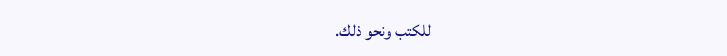للكتب ونحو ذلك.